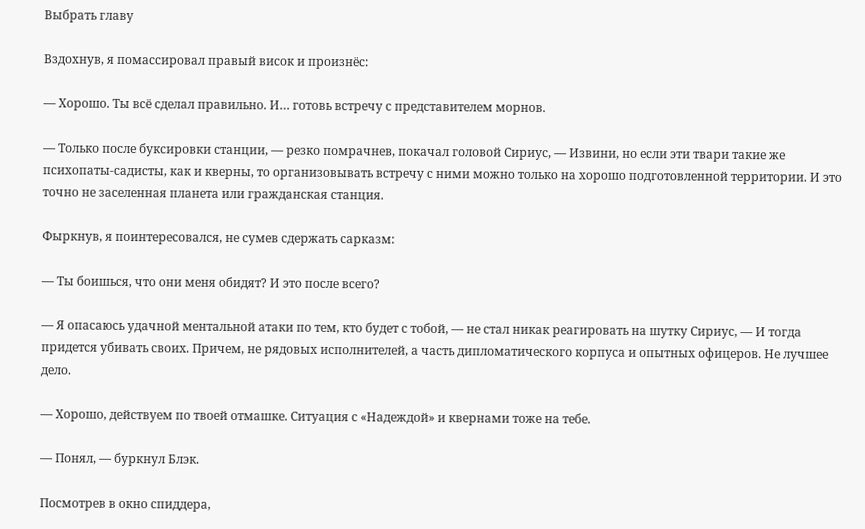Выбрать главу

Вздохнув, я помассировал правый висок и произнёс:

— Хорошо. Ты всё сделал правильно. И… готовь встречу с представителем морнов.

— Только после буксировки станции, — резко помрачнев, покачал головой Сириус, — Извини, но если эти твари такие же психопаты-садисты, как и кверны, то организовывать встречу с ними можно только на хорошо подготовленной территории. И это точно не заселенная планета или гражданская станция.

Фыркнув, я поинтересовался, не сумев сдержать сарказм:

— Ты боишься, что они меня обидят? И это после всего?

— Я опасаюсь удачной ментальной атаки по тем, кто будет с тобой, — не стал никак реагировать на шутку Сириус, — И тогда придется убивать своих. Причем, не рядовых исполнителей, а часть дипломатического корпуса и опытных офицеров. Не лучшее дело.

— Хорошо, действуем по твоей отмашке. Ситуация с «Надеждой» и квернами тоже на тебе.

— Понял, — буркнул Блэк.

Посмотрев в окно спиддера,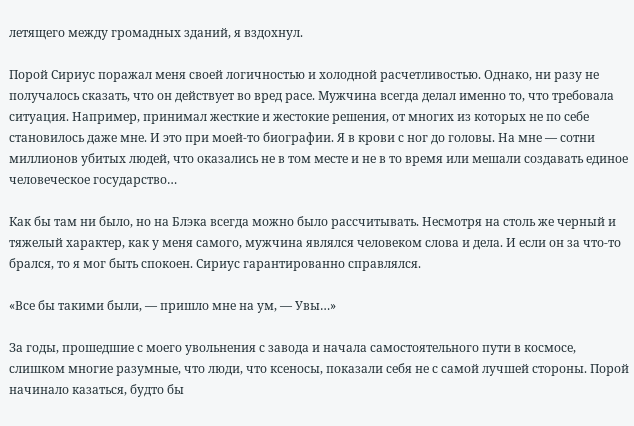летящего между громадных зданий, я вздохнул.

Порой Сириус поражал меня своей логичностью и холодной расчетливостью. Однако, ни разу не получалось сказать, что он действует во вред расе. Мужчина всегда делал именно то, что требовала ситуация. Например, принимал жесткие и жестокие решения, от многих из которых не по себе становилось даже мне. И это при моей-то биографии. Я в крови с ног до головы. На мне — сотни миллионов убитых людей, что оказались не в том месте и не в то время или мешали создавать единое человеческое государство…

Как бы там ни было, но на Блэка всегда можно было рассчитывать. Несмотря на столь же черный и тяжелый характер, как у меня самого, мужчина являлся человеком слова и дела. И если он за что-то брался, то я мог быть спокоен. Сириус гарантированно справлялся.

«Все бы такими были, — пришло мне на ум, — Увы…»

За годы, прошедшие с моего увольнения с завода и начала самостоятельного пути в космосе, слишком многие разумные, что люди, что ксеносы, показали себя не с самой лучшей стороны. Порой начинало казаться, будто бы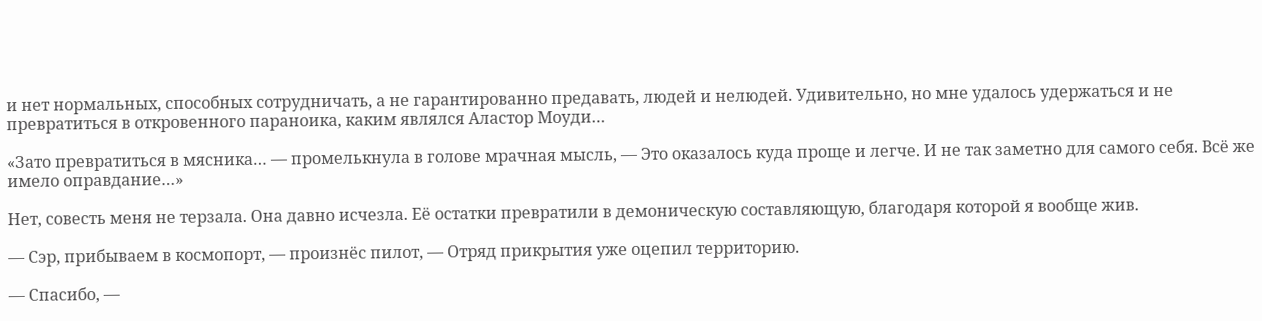и нет нормальных, способных сотрудничать, а не гарантированно предавать, людей и нелюдей. Удивительно, но мне удалось удержаться и не превратиться в откровенного параноика, каким являлся Аластор Моуди…

«Зато превратиться в мясника… — промелькнула в голове мрачная мысль, — Это оказалось куда проще и легче. И не так заметно для самого себя. Всё же имело оправдание…»

Нет, совесть меня не терзала. Она давно исчезла. Её остатки превратили в демоническую составляющую, благодаря которой я вообще жив.

— Сэр, прибываем в космопорт, — произнёс пилот, — Отряд прикрытия уже оцепил территорию.

— Спасибо, —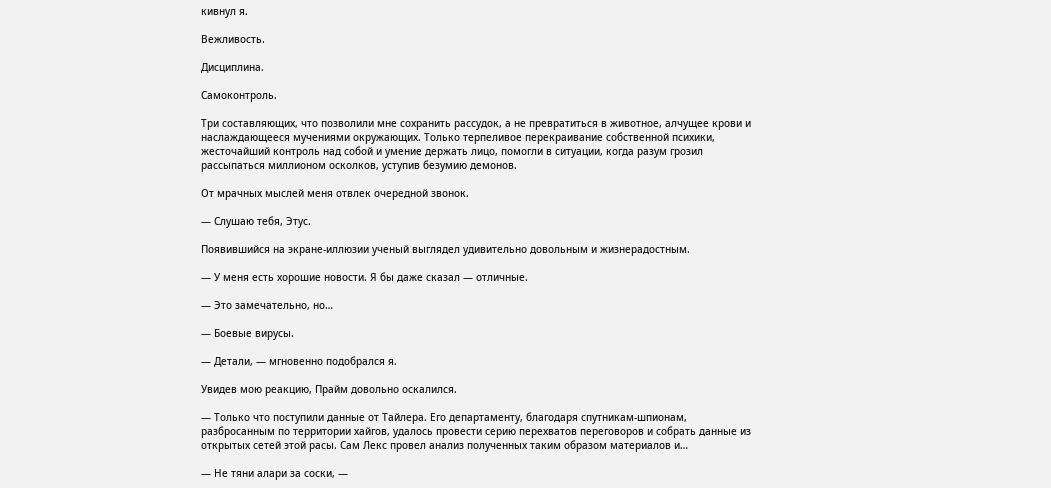кивнул я.

Вежливость.

Дисциплина.

Самоконтроль.

Три составляющих, что позволили мне сохранить рассудок, а не превратиться в животное, алчущее крови и наслаждающееся мучениями окружающих. Только терпеливое перекраивание собственной психики, жесточайший контроль над собой и умение держать лицо, помогли в ситуации, когда разум грозил рассыпаться миллионом осколков, уступив безумию демонов.

От мрачных мыслей меня отвлек очередной звонок.

— Слушаю тебя, Этус.

Появившийся на экране-иллюзии ученый выглядел удивительно довольным и жизнерадостным.

— У меня есть хорошие новости. Я бы даже сказал — отличные.

— Это замечательно, но…

— Боевые вирусы.

— Детали, — мгновенно подобрался я.

Увидев мою реакцию, Прайм довольно оскалился.

— Только что поступили данные от Тайлера. Его департаменту, благодаря спутникам-шпионам, разбросанным по территории хайгов, удалось провести серию перехватов переговоров и собрать данные из открытых сетей этой расы. Сам Лекс провел анализ полученных таким образом материалов и…

— Не тяни алари за соски, —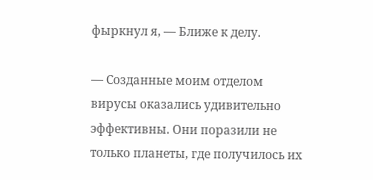фыркнул я, — Ближе к делу.

— Созданные моим отделом вирусы оказались удивительно эффективны. Они поразили не только планеты, где получилось их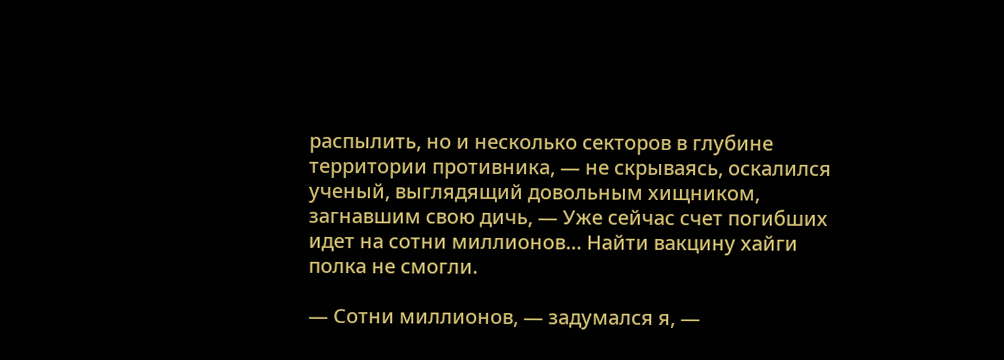распылить, но и несколько секторов в глубине территории противника, — не скрываясь, оскалился ученый, выглядящий довольным хищником, загнавшим свою дичь, — Уже сейчас счет погибших идет на сотни миллионов… Найти вакцину хайги полка не смогли.

— Сотни миллионов, — задумался я, —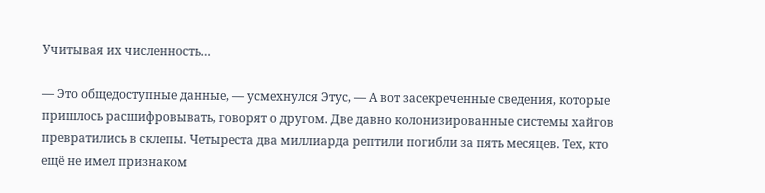Учитывая их численность…

— Это общедоступные данные, — усмехнулся Этус, — А вот засекреченные сведения, которые пришлось расшифровывать, говорят о другом. Две давно колонизированные системы хайгов превратились в склепы. Четыреста два миллиарда рептили погибли за пять месяцев. Тех, кто ещё не имел признаком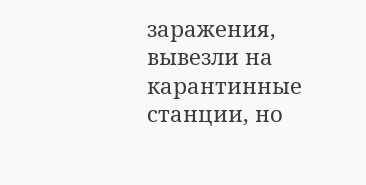заражения, вывезли на карантинные станции, но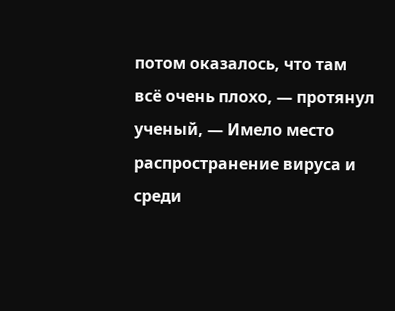потом оказалось, что там всё очень плохо, — протянул ученый, — Имело место распространение вируса и среди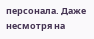персонала. Даже несмотря на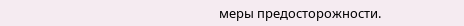меры предосторожности.